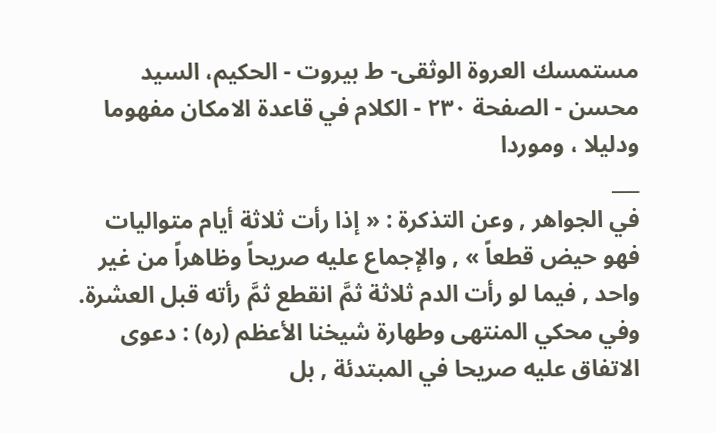مستمسك العروة الوثقى- ط بیروت - الحكيم، السيد محسن - الصفحة ٢٣٠ - الكلام في قاعدة الامكان مفهوما ودليلا ، وموردا
___
في الجواهر , وعن التذكرة : « إذا رأت ثلاثة أيام متواليات فهو حيض قطعاً » , والإجماع عليه صريحاً وظاهراً من غير واحد , فيما لو رأت الدم ثلاثة ثمَّ انقطع ثمَّ رأته قبل العشرة. وفي محكي المنتهى وطهارة شيخنا الأعظم (ره) : دعوى الاتفاق عليه صريحا في المبتدئة , بل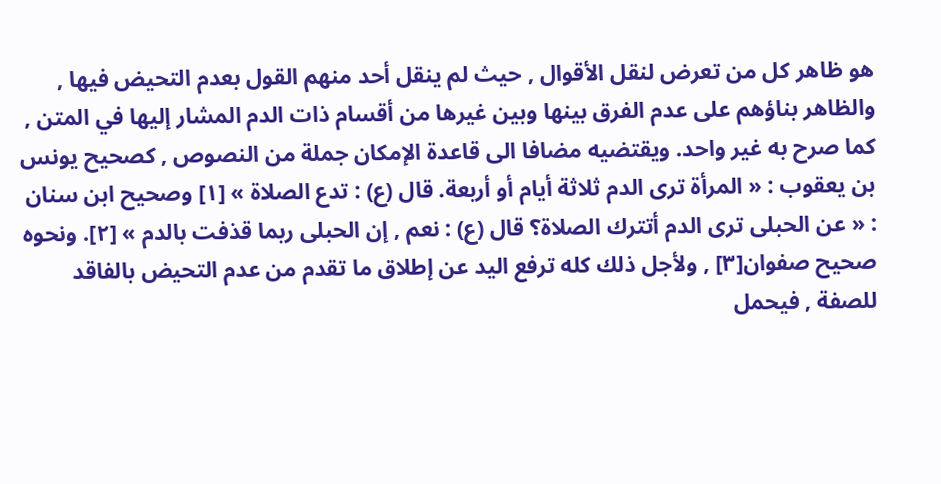هو ظاهر كل من تعرض لنقل الأقوال , حيث لم ينقل أحد منهم القول بعدم التحيض فيها , والظاهر بناؤهم على عدم الفرق بينها وبين غيرها من أقسام ذات الدم المشار إليها في المتن , كما صرح به غير واحد. ويقتضيه مضافا الى قاعدة الإمكان جملة من النصوص , كصحيح يونس بن يعقوب : « المرأة ترى الدم ثلاثة أيام أو أربعة. قال (ع) : تدع الصلاة » [١] وصحيح ابن سنان : « عن الحبلى ترى الدم أتترك الصلاة؟ قال (ع) : نعم , إن الحبلى ربما قذفت بالدم » [٢]. ونحوه صحيح صفوان[٣] , ولأجل ذلك كله ترفع اليد عن إطلاق ما تقدم من عدم التحيض بالفاقد للصفة , فيحمل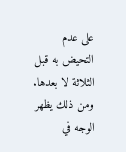على عدم التحيض به قبل الثلاثة لا بعدها. ومن ذلك يظهر الوجه في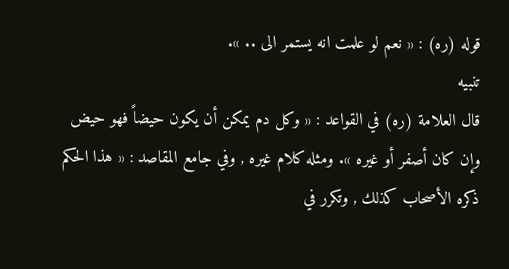قوله (ره) : « نعم لو علمت انه يستمر الى .. ».
تنبيه
قال العلامة (ره) في القواعد : « وكل دم يمكن أن يكون حيضاً فهو حيض وإن كان أصفر أو غيره ». ومثله كلام غيره , وفي جامع المقاصد : « هذا الحكم ذكره الأصحاب كذلك , وتكرر في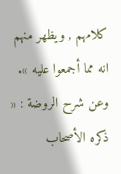كلامهم , ويظهر منهم انه مما أجمعوا عليه ». وعن شرح الروضة : « ذكره الأصحاب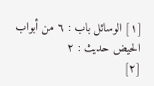[١] الوسائل باب : ٦ من أبواب الحيض حديث : ٢
[٢]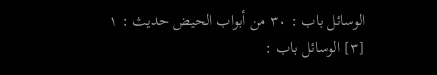الوسائل باب : ٣٠ من أبواب الحيض حديث : ١
[٣] الوسائل باب :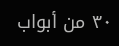٣٠ من أبواب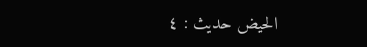الحيض حديث : ٤